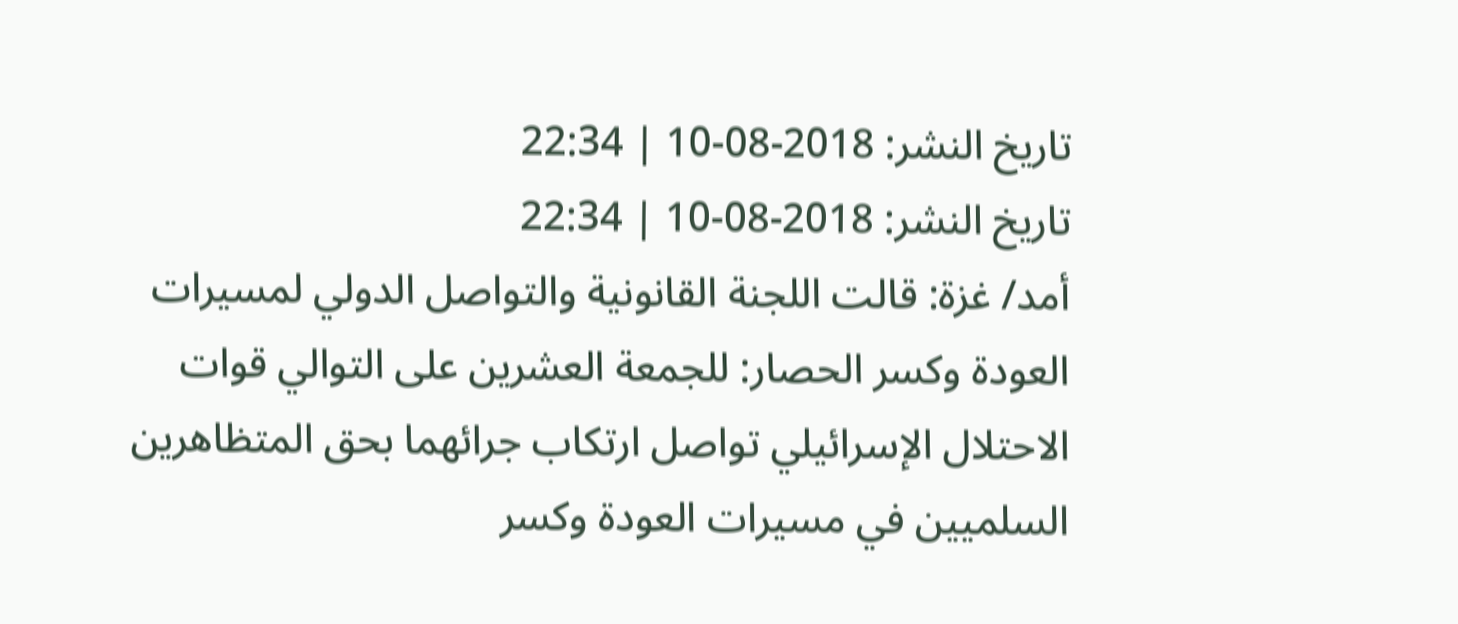تاريخ النشر: 2018-08-10 | 22:34
تاريخ النشر: 2018-08-10 | 22:34
أمد/ غزة: قالت اللجنة القانونية والتواصل الدولي لمسيرات العودة وكسر الحصار: للجمعة العشرين على التوالي قوات الاحتلال الإسرائيلي تواصل ارتكاب جرائهما بحق المتظاهرين السلميين في مسيرات العودة وكسر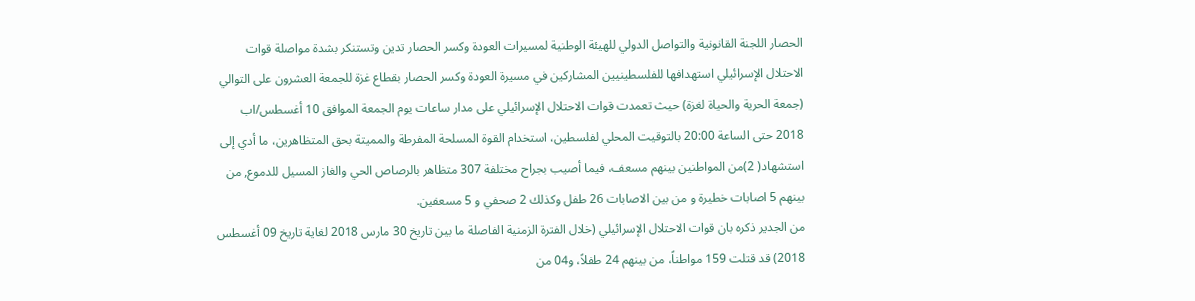الحصار اللجنة القانونية والتواصل الدولي للهيئة الوطنية لمسيرات العودة وكسر الحصار تدين وتستنكر بشدة مواصلة قوات الاحتلال الإسرائيلي استهدافها للفلسطينيين المشاركين في مسيرة العودة وكسر الحصار بقطاع غزة للجمعة العشرون على التوالي (جمعة الحرية والحياة لغزة) حيث تعمدت قوات الاحتلال الإسرائيلي على مدار ساعات يوم الجمعة الموافق 10 أغسطس/اب 2018 حتى الساعة 20:00 بالتوقيت المحلي لفلسطين، استخدام القوة المسلحة المفرطة والمميتة بحق المتظاهرين، ما أدي إلى استشهاد( 2)من المواطنين بينهم مسعف، فيما أصيب بجراح مختلفة 307 متظاهر بالرصاص الحي والغاز المسيل للدموع, من بينهم 5 اصابات خطيرة و من بين الاصابات 26 طفل وكذلك 2 صحفي و 5 مسعفين.
من الجدير ذكره بان قوات الاحتلال الإسرائيلي (خلال الفترة الزمنية الفاصلة ما بين تاريخ 30 مارس 2018 لغاية تاريخ 09 أغسطس 2018) قد قتلت 159 مواطناً، من بينهم 24 طفلاً، و04 من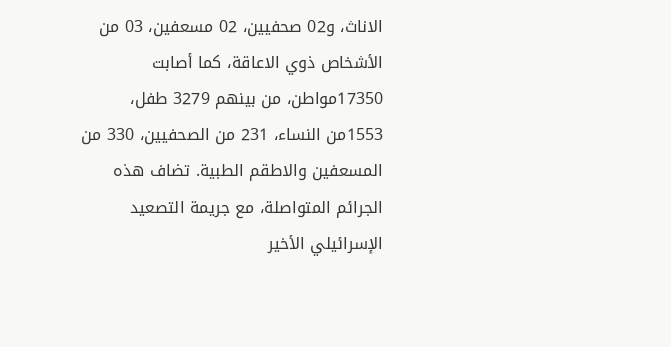الاناث، و02 صحفيين، 02 مسعفين، 03 من الأشخاص ذوي الاعاقة، كما أصابت 17350مواطن، من بينهم 3279 طفل، 1553من النساء، 231 من الصحفيين، 330 من المسعفين والاطقم الطبية. تضاف هذه الجرائم المتواصلة، مع جريمة التصعيد الإسرائيلي الأخير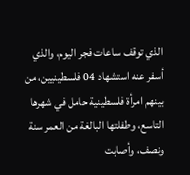الذي توقف ساعات فجر اليوم، والذي أسفر عنه استشهاد 04 فلسطينيين، من بينهم امرأة فلسطينية حامل في شهرها التاسع، وطفلتها البالغة من العمر سنة ونصف، وأصابت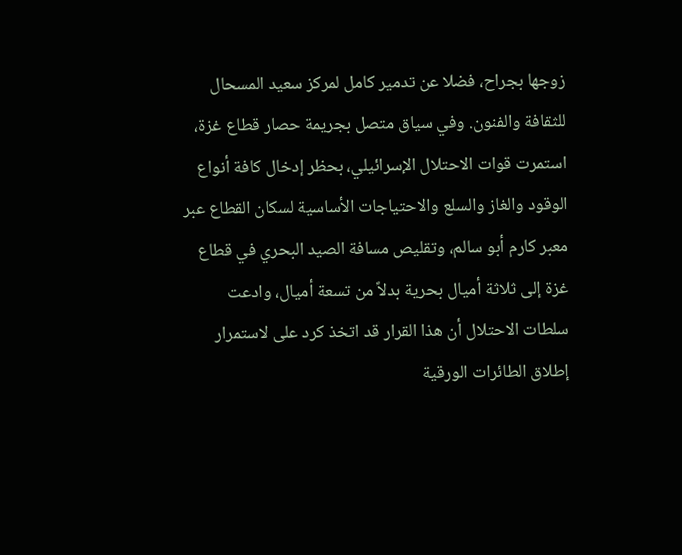زوجها بجراح، فضلا عن تدمير كامل لمركز سعيد المسحال للثقافة والفنون. وفي سياق متصل بجريمة حصار قطاع غزة، استمرت قوات الاحتلال الإسرائيلي، بحظر إدخال كافة أنواع الوقود والغاز والسلع والاحتياجات الأساسية لسكان القطاع عبر معبر كارم أبو سالم، وتقليص مسافة الصيد البحري في قطاع غزة إلى ثلاثة أميال بحرية بدلاً من تسعة أميال، وادعت سلطات الاحتلال أن هذا القرار قد اتخذ كرد على لاستمرار إطلاق الطائرات الورقية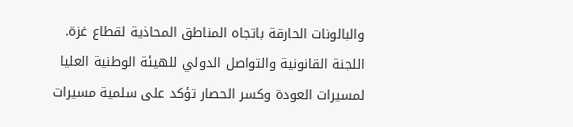والبالونات الحارقة باتجاه المناطق المحاذية لقطاع غزة. اللجنة القانونية والتواصل الدولي للهيئة الوطنية العليا لمسيرات العودة وكسر الحصار تؤكد على سلمية مسيرات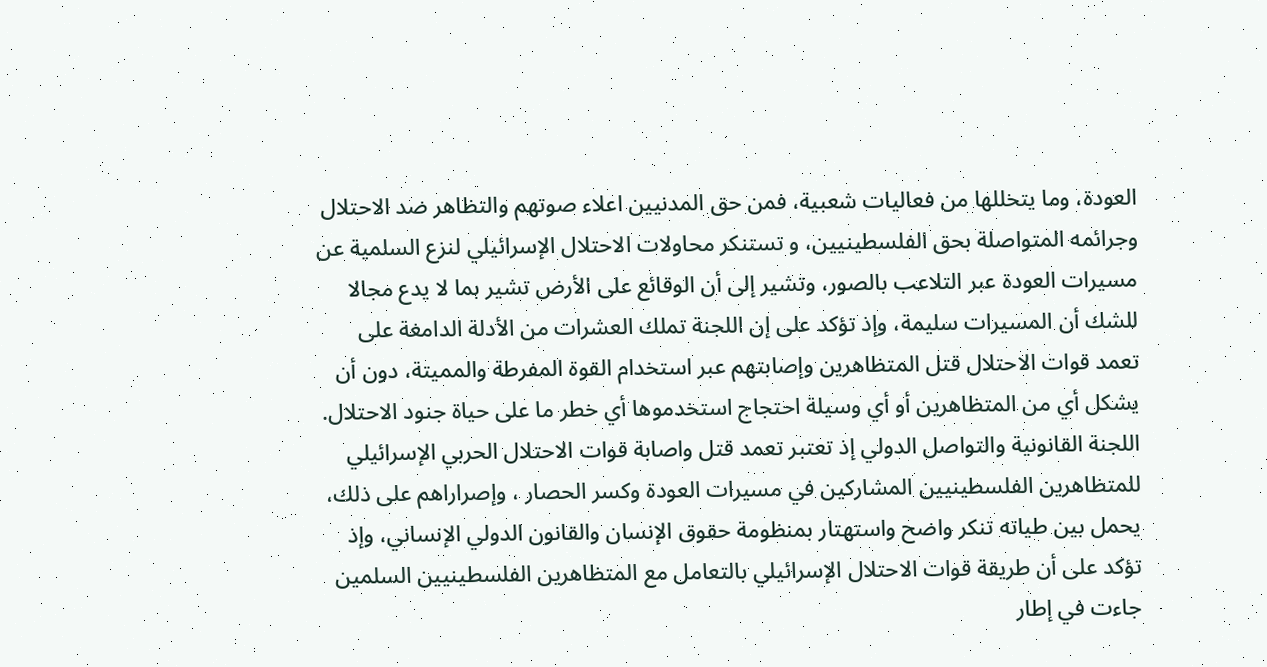العودة، وما يتخللها من فعاليات شعبية، فمن حق المدنيين اعلاء صوتهم والتظاهر ضد الاحتلال وجرائمه المتواصلة بحق الفلسطينيين، و تستنكر محاولات الاحتلال الإسرائيلي لنزع السلمية عن مسيرات العودة عبر التلاعب بالصور، وتشير إلى أن الوقائع على الأرض تشير بما لا يدع مجالا للشك أن المسيرات سليمة، وإذ تؤكد على إن اللجنة تملك العشرات من الأدلة الدامغة على تعمد قوات الاحتلال قتل المتظاهرين وإصابتهم عبر استخدام القوة المفرطة والمميتة، دون أن يشكل أي من المتظاهرين أو أي وسيلة احتجاج استخدموها أي خطر ما على حياة جنود الاحتلال.
اللجنة القانونية والتواصل الدولي إذ تعتبر تعمد قتل واصابة قوات الاحتلال الحربي الإسرائيلي للمتظاهرين الفلسطينيين المشاركين في مسيرات العودة وكسر الحصار ، وإصراراهم على ذلك، يحمل بين طياته تنكر واضح واستهتار بمنظومة حقوق الإنسان والقانون الدولي الإنساني، وإذ تؤكد على أن طريقة قوات الاحتلال الإسرائيلي بالتعامل مع المتظاهرين الفلسطينيين السلمين جاءت في إطار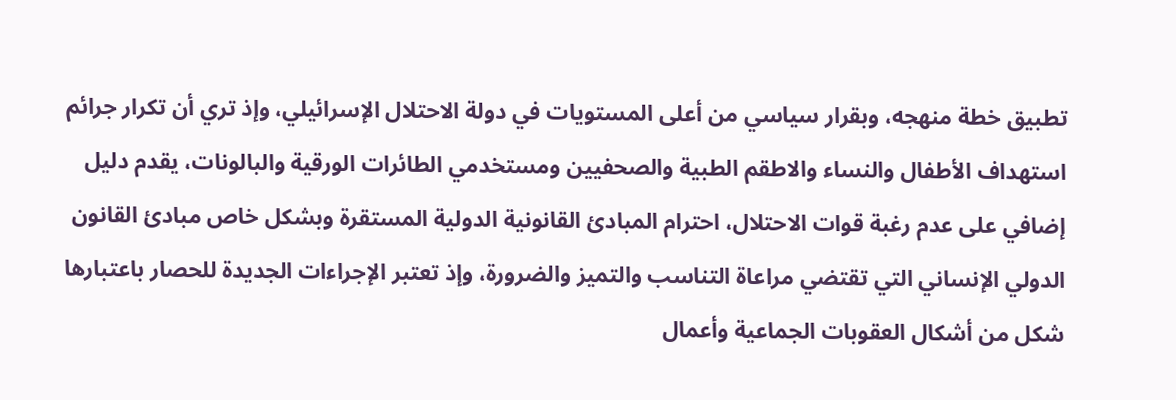تطبيق خطة منهجه، وبقرار سياسي من أعلى المستويات في دولة الاحتلال الإسرائيلي، وإذ تري أن تكرار جرائم استهداف الأطفال والنساء والاطقم الطبية والصحفيين ومستخدمي الطائرات الورقية والبالونات، يقدم دليل إضافي على عدم رغبة قوات الاحتلال، احترام المبادئ القانونية الدولية المستقرة وبشكل خاص مبادئ القانون الدولي الإنساني التي تقتضي مراعاة التناسب والتميز والضرورة، وإذ تعتبر الإجراءات الجديدة للحصار باعتبارها شكل من أشكال العقوبات الجماعية وأعمال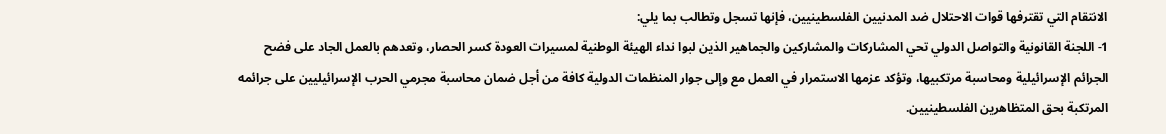الانتقام التي تقترفها قوات الاحتلال ضد المدنيين الفلسطينيين، فإنها تسجل وتطالب بما يلي:
1- اللجنة القانونية والتواصل الدولي تحي المشاركات والمشاركين والجماهير الذين لبوا نداء الهيئة الوطنية لمسيرات العودة كسر الحصار، وتعدهم بالعمل الجاد على فضح الجرائم الإسرائيلية ومحاسبة مرتكبيها، وتؤكد عزمها الاستمرار في العمل مع وإلى جوار المنظمات الدولية كافة من أجل ضمان محاسبة مجرمي الحرب الإسرائيليين على جرائمه المرتكبة بحق المتظاهرين الفلسطينيين.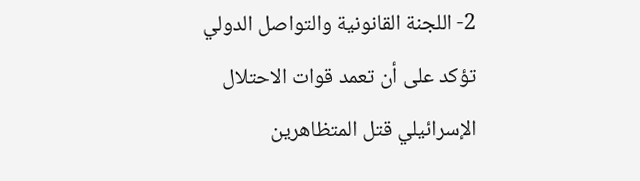2- اللجنة القانونية والتواصل الدولي تؤكد على أن تعمد قوات الاحتلال الإسرائيلي قتل المتظاهرين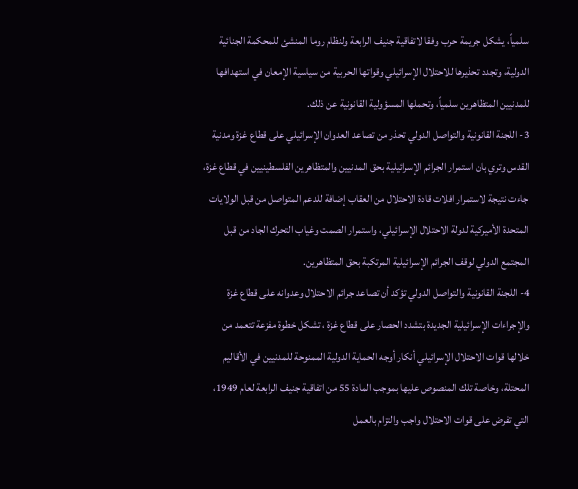سلمياً، يشكل جريمة حرب وفقا لاتفاقية جنيف الرابعة ولنظام روما المنشئ للمحكمة الجنائية الدولية، وتجدد تحذيرها للاحتلال الإسرائيلي وقواتها الحربية من سياسية الإمعان في استهدافها للمدنيين المتظاهرين سلمياً، وتحملها المسؤولية القانونية عن ذلك.
3- اللجنة القانونية والتواصل الدولي تحذر من تصاعد العدوان الإسرائيلي على قطاع غزة ومدنية القدس وتري بان استمرار الجرائم الإسرائيلية بحق المدنيين والمتظاهرين الفلسطينيين في قطاع غزة، جاءت نتيجة لاستمرار افلات قادة الاحتلال من العقاب إضافة للدعم المتواصل من قبل الولايات المتحدة الأميركية لدولة الاحتلال الإسرائيلي، واستمرار الصمت وغياب التحرك الجاد من قبل المجتمع الدولي لوقف الجرائم الإسرائيلية المرتكبة بحق المتظاهرين.
4- اللجنة القانونية والتواصل الدولي تؤكد أن تصاعد جرائم الاحتلال وعدوانه على قطاع غزة والإجراءات الإسرائيلية الجديدة بتشدد الحصار على قطاع غزة ، تشكل خطوة مفزعة تتعمد من خلالها قوات الاحتلال الإسرائيلي أنكار أوجه الحماية الدولية الممنوحة للمدنيين في الأقاليم المحتلة، وخاصة تلك المنصوص عليها بموجب المادة 55 من اتفاقية جنيف الرابعة لعام 1949، التي تفرض على قوات الاحتلال واجب والتزام بالعمل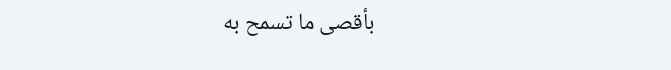بأقصى ما تسمح به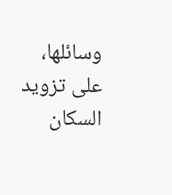وسائلها، على تزويد السكان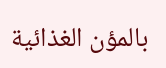بالمؤن الغذائية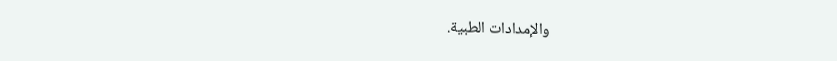والإمدادات الطبية.